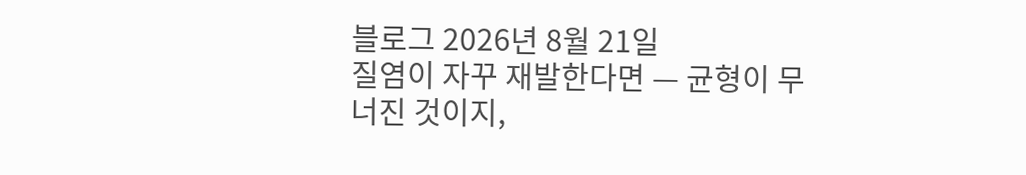블로그 2026년 8월 21일
질염이 자꾸 재발한다면 — 균형이 무너진 것이지,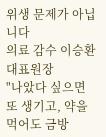위생 문제가 아닙니다
의료 감수 이승환 대표원장
"나았다 싶으면 또 생기고, 약을 먹어도 금방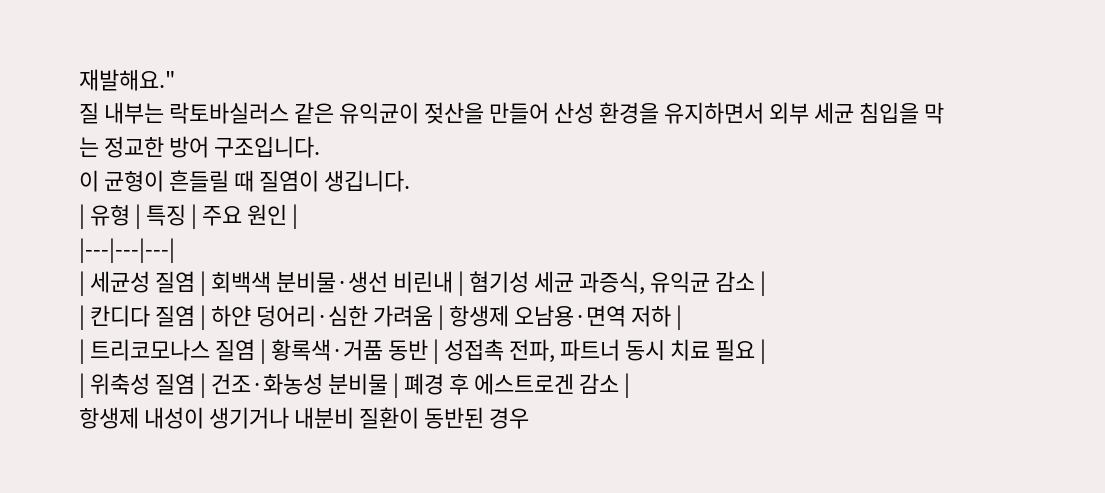재발해요."
질 내부는 락토바실러스 같은 유익균이 젖산을 만들어 산성 환경을 유지하면서 외부 세균 침입을 막는 정교한 방어 구조입니다.
이 균형이 흔들릴 때 질염이 생깁니다.
| 유형 | 특징 | 주요 원인 |
|---|---|---|
| 세균성 질염 | 회백색 분비물·생선 비린내 | 혐기성 세균 과증식, 유익균 감소 |
| 칸디다 질염 | 하얀 덩어리·심한 가려움 | 항생제 오남용·면역 저하 |
| 트리코모나스 질염 | 황록색·거품 동반 | 성접촉 전파, 파트너 동시 치료 필요 |
| 위축성 질염 | 건조·화농성 분비물 | 폐경 후 에스트로겐 감소 |
항생제 내성이 생기거나 내분비 질환이 동반된 경우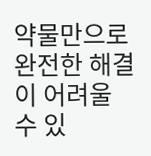약물만으로 완전한 해결이 어려울 수 있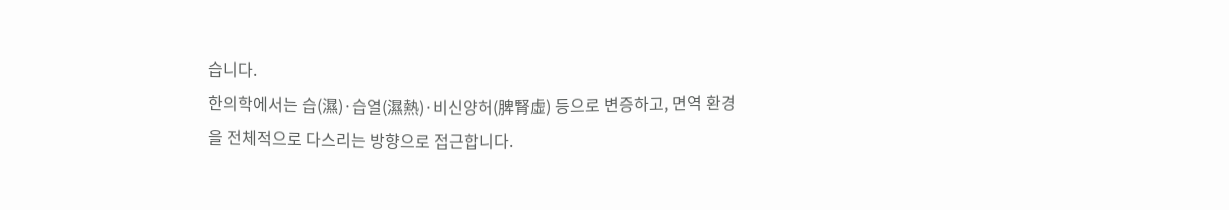습니다.
한의학에서는 습(濕)·습열(濕熱)·비신양허(脾腎虛) 등으로 변증하고, 면역 환경을 전체적으로 다스리는 방향으로 접근합니다.